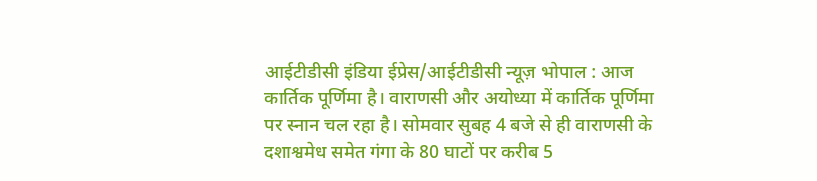आईटीडीसी इंडिया ईप्रेस/आईटीडीसी न्यूज़ भोपाल : आज कार्तिक पूर्णिमा है। वाराणसी और अयोध्या में कार्तिक पूर्णिमा पर स्नान चल रहा है। सोमवार सुबह 4 बजे से ही वाराणसी के दशाश्वमेध समेत गंगा के 80 घाटों पर करीब 5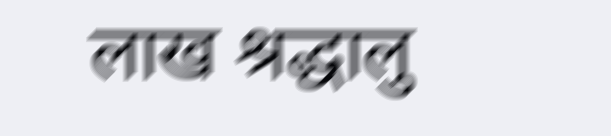लाख श्रद्धालु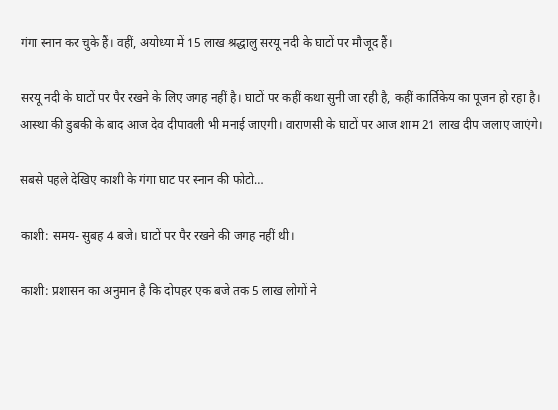गंगा स्नान कर चुके हैं। वहीं, अयोध्या में 15 लाख श्रद्धालु सरयू नदी के घाटों पर मौजूद हैं।

सरयू नदी के घाटों पर पैर रखने के लिए जगह नहीं है। घाटों पर कहीं कथा सुनी जा रही है, कहीं कार्तिकेय का पूजन हो रहा है। आस्था की डुबकी के बाद आज देव दीपावली भी मनाई जाएगी। वाराणसी के घाटों पर आज शाम 21 लाख दीप जलाए जाएंगे।

सबसे पहले देखिए काशी के गंगा घाट पर स्नान की फोटो…

काशी: समय- सुबह 4 बजे। घाटों पर पैर रखने की जगह नहीं थी।

काशी: प्रशासन का अनुमान है कि दोपहर एक बजे तक 5 लाख लोगों ने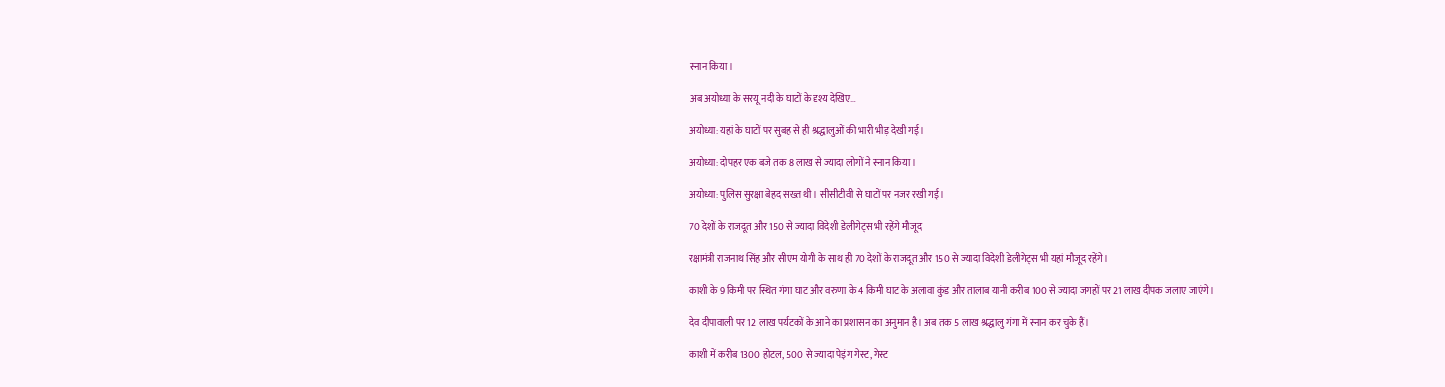स्नान किया।

अब अयोध्या के सरयू नदी के घाटों के दृश्य देखिए…

अयोध्या: यहां के घाटों पर सुबह से ही श्रद्धालुओं की भारी भीड़ देखी गई।

अयोध्या: दोपहर एक बजे तक 8 लाख से ज्यादा लोगों ने स्नान किया।

अयोध्या: पुलिस सुरक्षा बेहद सख्त थी। सीसीटीवी से घाटों पर नजर रखी गई।

70 देशों के राजदूत और 150 से ज्यादा विदेशी डेलीगेट्स भी रहेंगे मौजूद

रक्षामंत्री राजनाथ सिंह और सीएम योगी के साथ ही 70 देशों के राजदूत और 150 से ज्यादा विदेशी डेलीगेट्स भी यहां मौजूद रहेंगे।

काशी के 9 किमी पर स्थित गंगा घाट और वरुणा के 4 किमी घाट के अलावा कुंड और तालाब यानी करीब 100 से ज्यादा जगहों पर 21 लाख दीपक जलाए जाएंगे।

देव दीपावाली पर 12 लाख पर्यटकों के आने का प्रशासन का अनुमान है। अब तक 5 लाख श्रद्धालु गंगा में स्नान कर चुके हैं।

काशी में करीब 1300 होटल, 500 से ज्यादा पेइंग गेस्ट, गेस्ट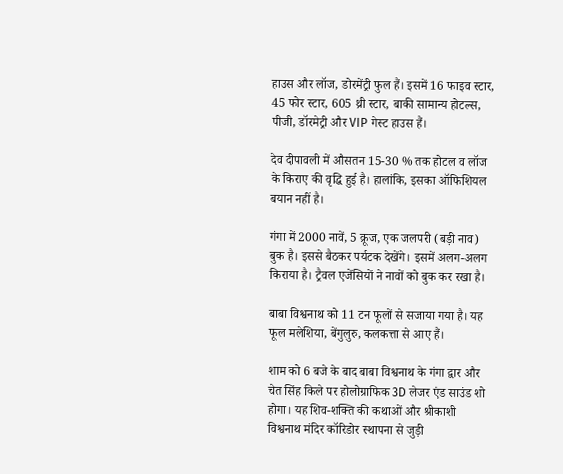हाउस और लॉज, डोरमेंट्री फुल हैं। इसमें 16 फाइव स्टार, 45 फोर स्टार, 605 थ्री स्टार, बाकी सामान्य होटल्स, पीजी, डॉरमेट्री और VIP गेस्ट हाउस हैं।

देव दीपावली में औसतन 15-30 % तक होटल व लॉज के किराए की वृद्धि हुई है। हालांकि, इसका ऑफिशियल बयान नहीं है।

गंगा में 2000 नावें, 5 क्रूज, एक जलपरी (बड़ी नाव) बुक है। इससे बैठकर पर्यटक देखेंगे। इसमें अलग-अलग किराया है। ट्रैवल एजेंसियों ने नावों को बुक कर रखा है।

बाबा विश्वनाथ को 11 टन फूलों से सजाया गया है। यह फूल मलेशिया, बेंगुलुरु, कलकत्ता से आए हैं।

शाम को 6 बजे के बाद बाबा विश्वनाथ के गंगा द्वार और चेत सिंह किले पर होलोग्राफिक 3D लेजर एंड साउंड शो होगा। यह शिव-शक्ति की कथाओं और श्रीकाशी विश्वनाथ मंदिर कॉरिडोर स्थापना से जुड़ी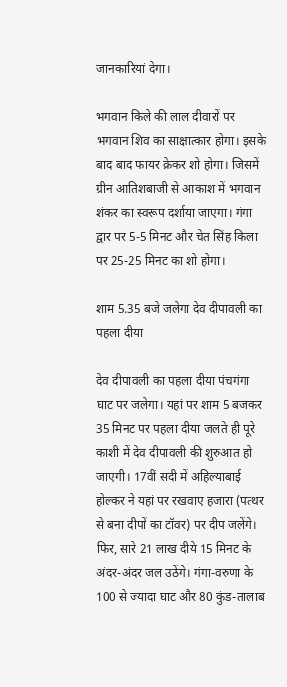जानकारियां देगा।

भगवान किले की लाल दीवारों पर भगवान शिव का साक्षात्कार होगा। इसके बाद बाद फायर क्रेकर शो होगा। जिसमें ग्रीन आतिशबाजी से आकाश में भगवान शंकर का स्वरूप दर्शाया जाएगा। गंगा द्वार पर 5-5 मिनट और चेत सिंह किला पर 25-25 मिनट का शो होगा।

शाम 5.35 बजे जलेगा देव दीपावली का पहला दीया

देव दीपावली का पहला दीया पंचगंगा घाट पर जलेगा। यहां पर शाम 5 बजकर 35 मिनट पर पहला दीया जलते ही पूरे काशी में देव दीपावली की शुरुआत हो जाएगी। 17वीं सदी में अहिल्याबाई होल्कर ने यहां पर रखवाए हजारा (पत्थर से बना दीपों का टॉवर) पर दीप जलेंगे। फिर, सारे 21 लाख दीये 15 मिनट के अंदर-अंदर जल उठेंगे। गंगा-वरुणा के 100 से ज्यादा घाट और 80 कुंड-तालाब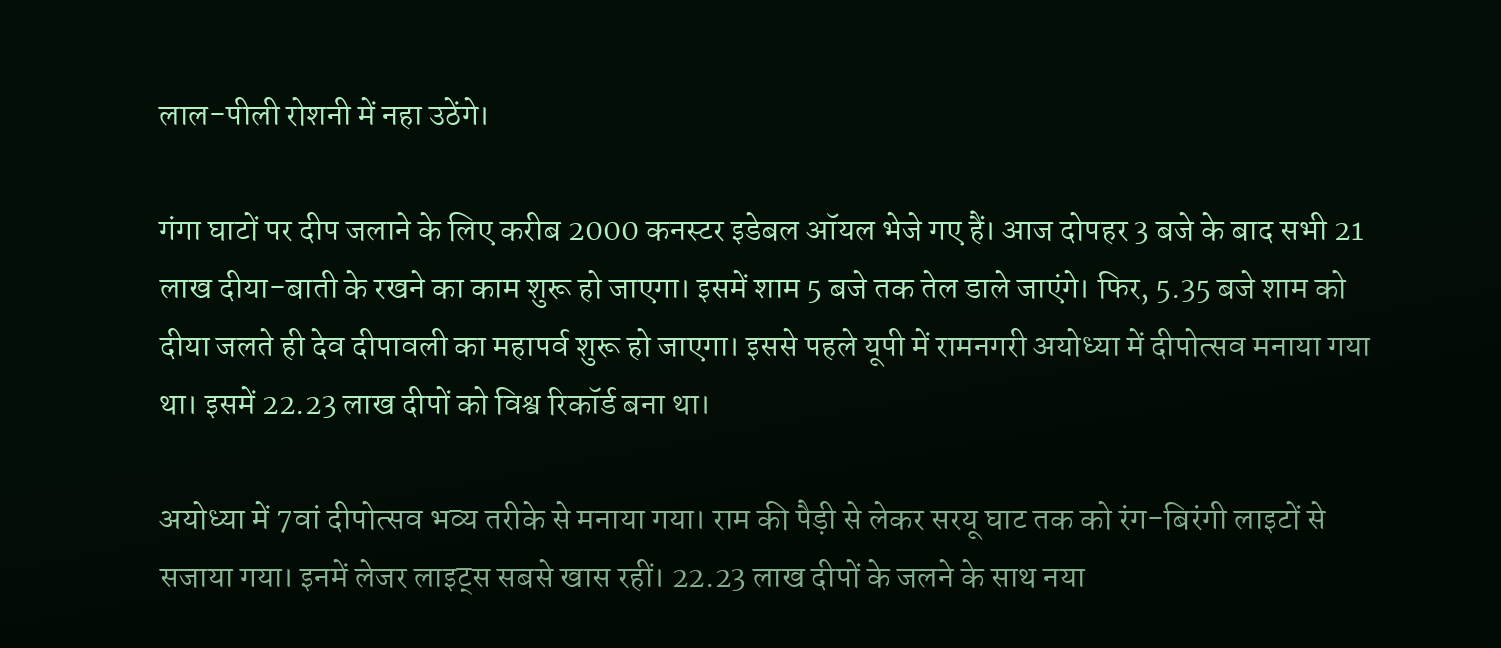लाल-पीली रोशनी में नहा उठेंगे।

गंगा घाटों पर दीप जलाने के लिए करीब 2000 कनस्टर इडेबल ऑयल भेजे गए हैं। आज दोपहर 3 बजे के बाद सभी 21 लाख दीया-बाती के रखने का काम शुरू हो जाएगा। इसमें शाम 5 बजे तक तेल डाले जाएंगे। फिर, 5.35 बजे शाम को दीया जलते ही देव दीपावली का महापर्व शुरू हो जाएगा। इससे पहले यूपी में रामनगरी अयोध्या में दीपोत्सव मनाया गया था। इसमें 22.23 लाख दीपों को विश्व रिकॉर्ड बना था।

अयोध्या में 7वां दीपोत्सव भव्य तरीके से मनाया गया। राम की पैड़ी से लेकर सरयू घाट तक को रंग-बिरंगी लाइटों से सजाया गया। इनमें लेजर लाइट्स सबसे खास रहीं। 22.23 लाख दीपों के जलने के साथ नया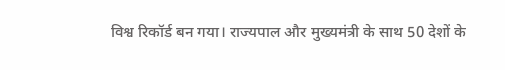विश्व रिकॉर्ड बन गया। राज्यपाल और मुख्यमंत्री के साथ 50 देशों के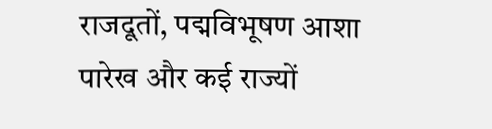राजदूतों, पद्मविभूषण आशा पारेख और कई राज्यों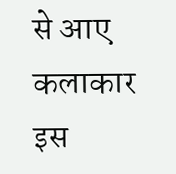से आए कलाकार इस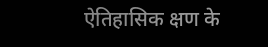ऐतिहासिक क्षण के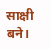साक्षी बने।